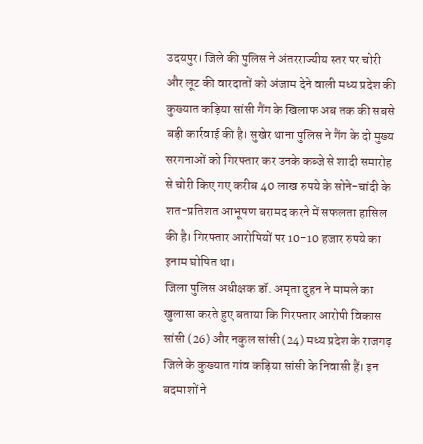उदयपुर। जिले की पुलिस ने अंतरराज्यीय स्तर पर चोरी और लूट की वारदातों को अंजाम देने वाली मध्य प्रदेश की कुख्यात कड़िया सांसी गैंग के खिलाफ अब तक की सबसे बड़ी कार्रवाई की है। सुखेर थाना पुलिस ने गैंग के दो मुख्य सरगनाओं को गिरफ्तार कर उनके कब्जे से शादी समारोह से चोरी किए गए करीब 40 लाख रुपये के सोने-चांदी के शत-प्रतिशत आभूषण बरामद करने में सफलता हासिल की है। गिरफ्तार आरोपियों पर 10-10 हजार रुपये का इनाम घोषित था।
जिला पुलिस अधीक्षक डॉ. अमृता दुहन ने मामले का खुलासा करते हुए बताया कि गिरफ्तार आरोपी विकास सांसी (26) और नकुल सांसी (24) मध्य प्रदेश के राजगढ़ जिले के कुख्यात गांव कड़िया सांसी के निवासी हैं। इन बदमाशों ने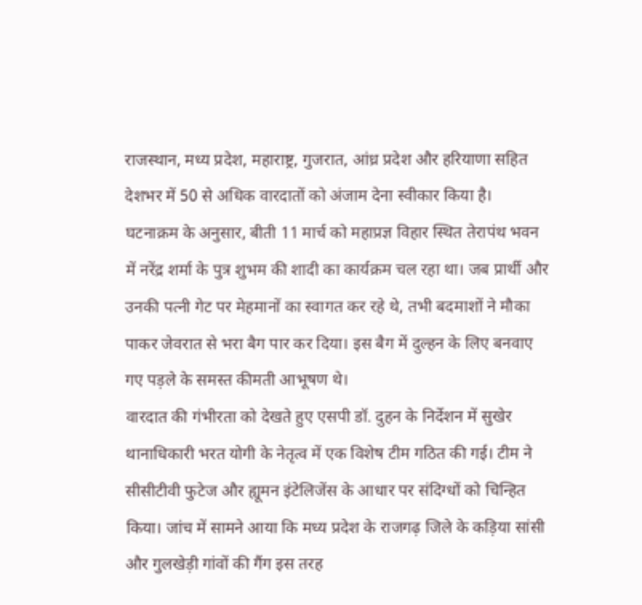राजस्थान, मध्य प्रदेश, महाराष्ट्र, गुजरात, आंध्र प्रदेश और हरियाणा सहित देशभर में 50 से अधिक वारदातों को अंजाम देना स्वीकार किया है।
घटनाक्रम के अनुसार, बीती 11 मार्च को महाप्रज्ञ विहार स्थित तेरापंथ भवन में नरेंद्र शर्मा के पुत्र शुभम की शादी का कार्यक्रम चल रहा था। जब प्रार्थी और उनकी पत्नी गेट पर मेहमानों का स्वागत कर रहे थे, तभी बदमाशों ने मौका पाकर जेवरात से भरा बैग पार कर दिया। इस बैग में दुल्हन के लिए बनवाए गए पड़ले के समस्त कीमती आभूषण थे।
वारदात की गंभीरता को देखते हुए एसपी डॉ. दुहन के निर्देशन में सुखेर थानाधिकारी भरत योगी के नेतृत्व में एक विशेष टीम गठित की गई। टीम ने सीसीटीवी फुटेज और ह्यूमन इंटेलिजेंस के आधार पर संदिग्धों को चिन्हित किया। जांच में सामने आया कि मध्य प्रदेश के राजगढ़ जिले के कड़िया सांसी और गुलखेड़ी गांवों की गैंग इस तरह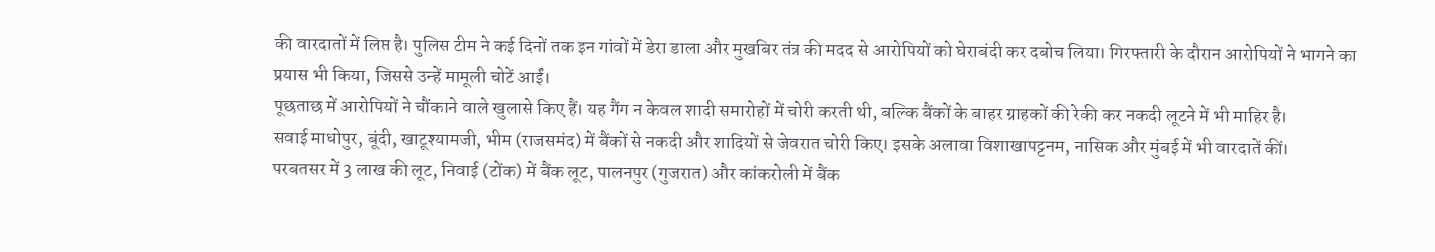की वारदातों में लिप्त है। पुलिस टीम ने कई दिनों तक इन गांवों में डेरा डाला और मुखबिर तंत्र की मदद से आरोपियों को घेराबंदी कर दबोच लिया। गिरफ्तारी के दौरान आरोपियों ने भागने का प्रयास भी किया, जिससे उन्हें मामूली चोटें आईं।
पूछताछ में आरोपियों ने चौंकाने वाले खुलासे किए हैं। यह गैंग न केवल शादी समारोहों में चोरी करती थी, बल्कि बैंकों के बाहर ग्राहकों की रेकी कर नकदी लूटने में भी माहिर है।
सवाई माधोपुर, बूंदी, खाटूश्यामजी, भीम (राजसमंद) में बैंकों से नकदी और शादियों से जेवरात चोरी किए। इसके अलावा विशाखापट्टनम, नासिक और मुंबई में भी वारदातें कीं।
परबतसर में 3 लाख की लूट, निवाई (टोंक) में बैंक लूट, पालनपुर (गुजरात) और कांकरोली में बैंक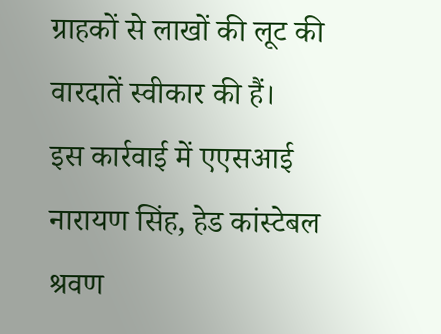ग्राहकों से लाखों की लूट की वारदातें स्वीकार की हैं।
इस कार्रवाई में एएसआई नारायण सिंह, हेड कांस्टेबल श्रवण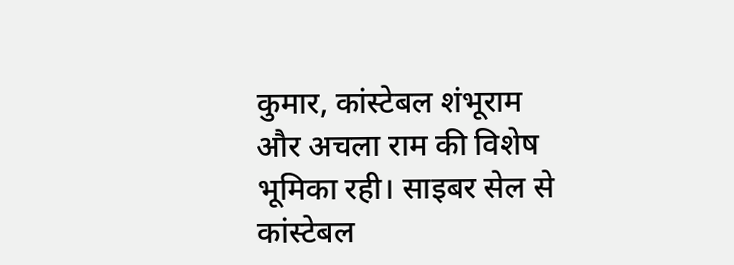कुमार, कांस्टेबल शंभूराम और अचला राम की विशेष भूमिका रही। साइबर सेल से कांस्टेबल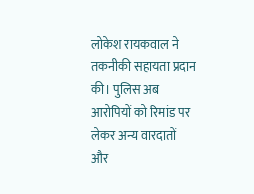लोकेश रायकवाल ने तकनीकी सहायता प्रदान की। पुलिस अब आरोपियों को रिमांड पर लेकर अन्य वारदातों और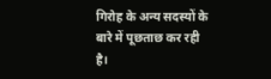गिरोह के अन्य सदस्यों के बारे में पूछताछ कर रही है।